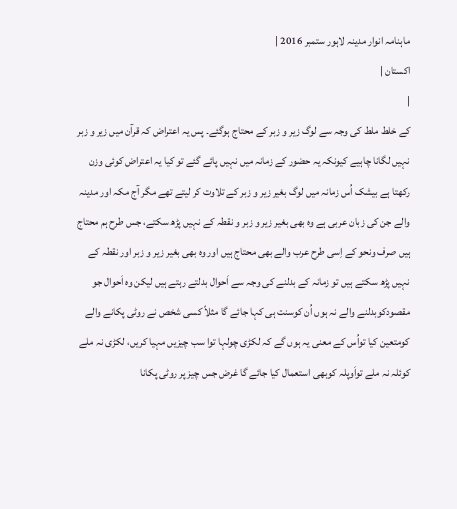ماہنامہ انوار مدینہ لاہور ستمبر 2016 |
اكستان |
|
کے خلط ملط کی وجہ سے لوگ زیر و زبر کے محتاج ہوگئے۔ پس یہ اعتراض کہ قرآن میں زیر و زبر نہیں لگانا چاہیے کیونکہ یہ حضور کے زمانہ میں نہیں پائے گئے تو کیا یہ اعتراض کوئی وزن رکھتا ہے بیشک اُس زمانہ میں لوگ بغیر زیر و زبر کے تلاوت کر لیتے تھے مگر آج مکہ اور مدینہ والے جن کی زبان عربی ہے وہ بھی بغیر زیر و زبر و نقطہ کے نہیں پڑھ سکتے، جس طرح ہم محتاج ہیں صرف ونحو کے اِسی طرح عرب والے بھی محتاج ہیں اور وہ بھی بغیر زیر و زبر اور نقطہ کے نہیں پڑھ سکتے ہیں تو زمانہ کے بدلنے کی وجہ سے اَحوال بدلتے رہتے ہیں لیکن وہ اَحوال جو مقصودکوبدلنے والے نہ ہوں اُن کوسنت ہی کہا جائے گا مثلاً کسی شخص نے روٹی پکانے والے کومتعین کیا تواُس کے معنی یہ ہوں گے کہ لکڑی چولہا توا سب چیزیں مہیا کریں، لکڑی نہ ملے کوئلہ نہ ملے تواَوپلہ کوبھی استعمال کیا جائے گا غرض جس چیز پر روٹی پکانا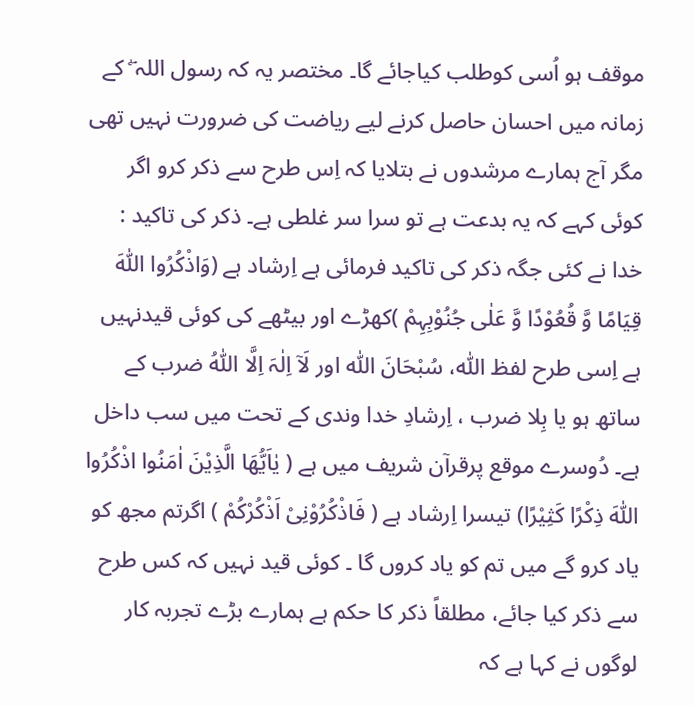موقف ہو اُسی کوطلب کیاجائے گا۔ مختصر یہ کہ رسول اللہ ۖ کے زمانہ میں احسان حاصل کرنے لیے ریاضت کی ضرورت نہیں تھی مگر آج ہمارے مرشدوں نے بتلایا کہ اِس طرح سے ذکر کرو اگر کوئی کہے کہ یہ بدعت ہے تو سرا سر غلطی ہے۔ ذکر کی تاکید : خدا نے کئی جگہ ذکر کی تاکید فرمائی ہے اِرشاد ہے (وَاذْکُرُوا اللّٰہَ قِیَامًا وَّ قُعُوْدًا وَّ عَلٰی جُنُوْبِہِمْ )کھڑے اور بیٹھے کی کوئی قیدنہیں ہے اِسی طرح لفظ اللّٰہ، سُبْحَانَ اللّٰہ اور لَآ اِلٰہَ اِلَّا اللّٰہُ ضرب کے ساتھ ہو یا بِلا ضرب ، اِرشادِ خدا وندی کے تحت میں سب داخل ہے۔ دُوسرے موقع پرقرآن شریف میں ہے ( یٰاَیُّھَا الَّذِیْنَ اٰمَنُوا اذْکُرُوا اللّٰہَ ذِکْرًا کَثِیْرًا) تیسرا اِرشاد ہے ( فَاذْکُرُوْنِیْ اَذْکُرْکُمْ ) اگرتم مجھ کو یاد کرو گے میں تم کو یاد کروں گا ۔ کوئی قید نہیں کہ کس طرح سے ذکر کیا جائے، مطلقاً ذکر کا حکم ہے ہمارے بڑے تجربہ کار لوگوں نے کہا ہے کہ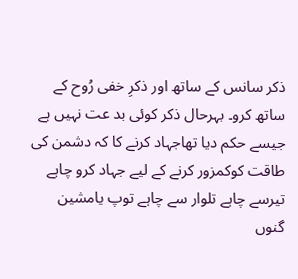ذکر سانس کے ساتھ اور ذکرِ خفی رُوح کے ساتھ کرو۔ بہرحال ذکر کوئی بد عت نہیں ہے جیسے حکم دیا تھاجہاد کرنے کا کہ دشمن کی طاقت کوکمزور کرنے کے لیے جہاد کرو چاہے تیرسے چاہے تلوار سے چاہے توپ یامشین گنوں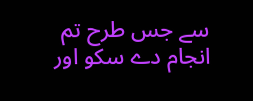سے جس طرح تم انجام دے سکو اور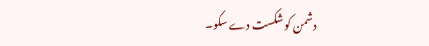دشمن کو شکست دے سکو۔